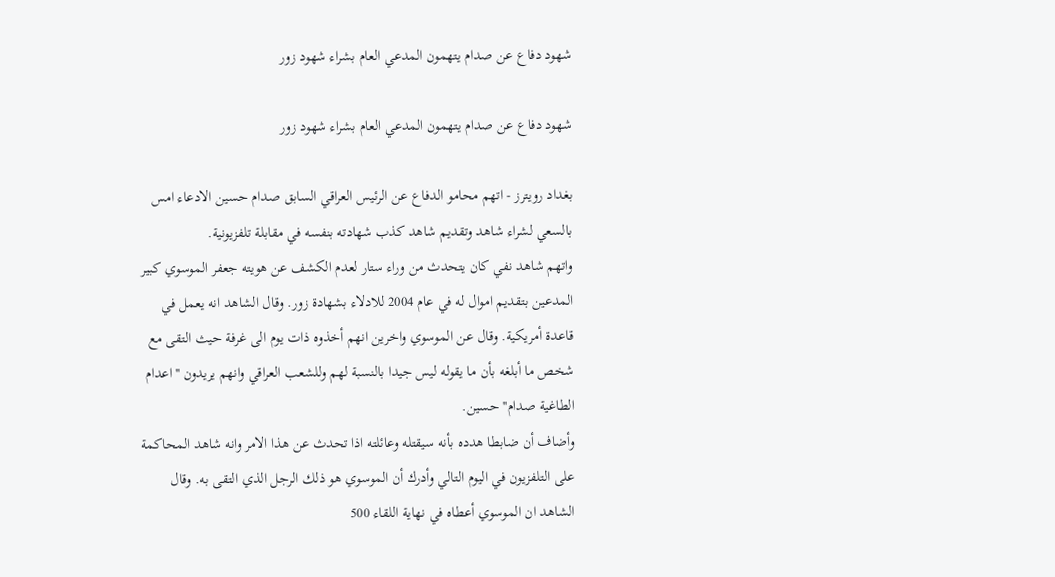شهود دفاع عن صدام يتهمون المدعي العام بشراء شهود زور

شهود دفاع عن صدام يتهمون المدعي العام بشراء شهود زور

بغداد رويترز - اتهم محامو الدفاع عن الرئيس العراقي السابق صدام حسين الادعاء امس بالسعي لشراء شاهد وتقديم شاهد كذب شهادته بنفسه في مقابلة تلفزيونية.
واتهم شاهد نفي كان يتحدث من وراء ستار لعدم الكشف عن هويته جعفر الموسوي كبير المدعين بتقديم اموال له في عام 2004 للادلاء بشهادة زور. وقال الشاهد انه يعمل في قاعدة أمريكية. وقال عن الموسوي واخرين انهم أخذوه ذات يوم الى غرفة حيث التقى مع شخص ما أبلغه بأن ما يقوله ليس جيدا بالنسبة لهم وللشعب العراقي وانهم يريدون ''اعدام الطاغية صدام'' حسين.
وأضاف أن ضابطا هدده بأنه سيقتله وعائلته اذا تحدث عن هذا الامر وانه شاهد المحاكمة على التلفزيون في اليوم التالي وأدرك أن الموسوي هو ذلك الرجل الذي التقى به. وقال الشاهد ان الموسوي أعطاه في نهاية اللقاء 500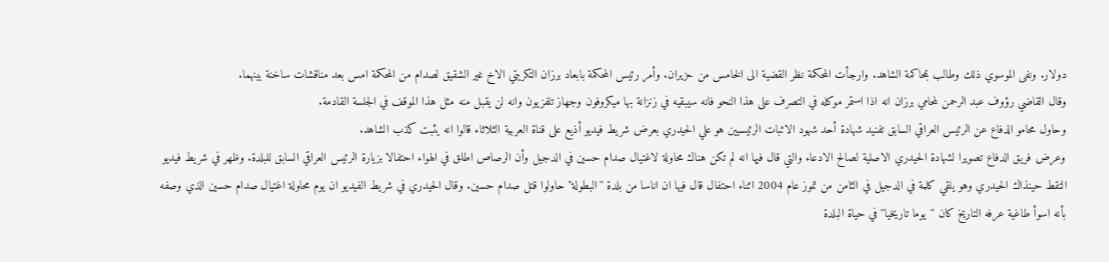دولار. ونفى الموسوي ذلك وطالب بمحاكمة الشاهد. وارجأت المحكمة نظر القضية الى الخامس من حزيران. وأمر رئيس المحكمة بابعاد برزان التكريتي الاخ غير الشقيق لصدام من المحكمة امس بعد مناقشات ساخنة بينهما.
وقال القاضي رؤوف عبد الرحمن لمحامي برزان انه اذا استمر موكله في التصرف على هذا النحو فانه سيبقيه في زنزانة بها ميكروفون وجهاز تلفزيون وانه لن يقبل منه مثل هذا الموقف في الجلسة القادمة.
وحاول محامو الدفاع عن الرئيس العراقي السابق تفنيد شهادة أحد شهود الاثبات الرئيسيين هو علي الحيدري بعرض شريط فيديو أذيع على قناة العربية الثلاثاء قالوا انه يثبت كذب الشاهد.
وعرض فريق الدفاع تصويرا لشهادة الحيدري الاصلية لصالح الادعاء والتي قال فيها انه لم تكن هناك محاولة لاغتيال صدام حسين في الدجيل وأن الرصاص اطلق في الهواء احتفالا بزيارة الرئيس العراقي السابق للبلدة. وظهر في شريط فيديو التقط حينذاك الحيدري وهو يلقي كلمة في الدجيل في الثامن من تموز عام 2004 اثناء احتفال قال فيها ان اناسا من بلدة ''البطولة'' حاولوا قتل صدام حسين. وقال الحيدري في شريط الفيديو ان يوم محاولة اغتيال صدام حسين الذي وصفه بأنه اسوأ طاغية عرفه التاريخ كان ''يوما تاريخيا'' في حياة البلدة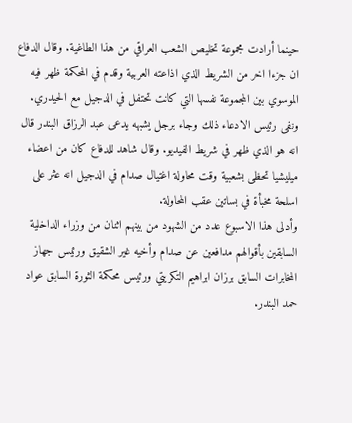حينما أرادت مجموعة تخليص الشعب العراقي من هذا الطاغية. وقال الدفاع ان جزءا اخر من الشريط الذي اذاعته العربية وقدم في المحكمة ظهر فيه الموسوي بين المجموعة نفسها التي كانت تحتفل في الدجيل مع الحيدري.
ونفى رئيس الادعاء ذلك وجاء برجل يشبهه يدعى عبد الرزاق البندر قال انه هو الذي ظهر في شريط الفيديو. وقال شاهد للدفاع كان من اعضاء ميليشيا تحظى بشعبية وقت محاولة اغتيال صدام في الدجيل انه عثر على اسلحة مخبأة في بساتين عقب المحاولة.
وأدلى هذا الاسبوع عدد من الشهود من بينهم اثنان من وزراء الداخلية السابقين بأقوالهم مدافعين عن صدام وأخيه غير الشقيق ورئيس جهاز المخابرات السابق برزان ابراهيم التكريتي ورئيس محكمة الثورة السابق عواد حمد البندر.